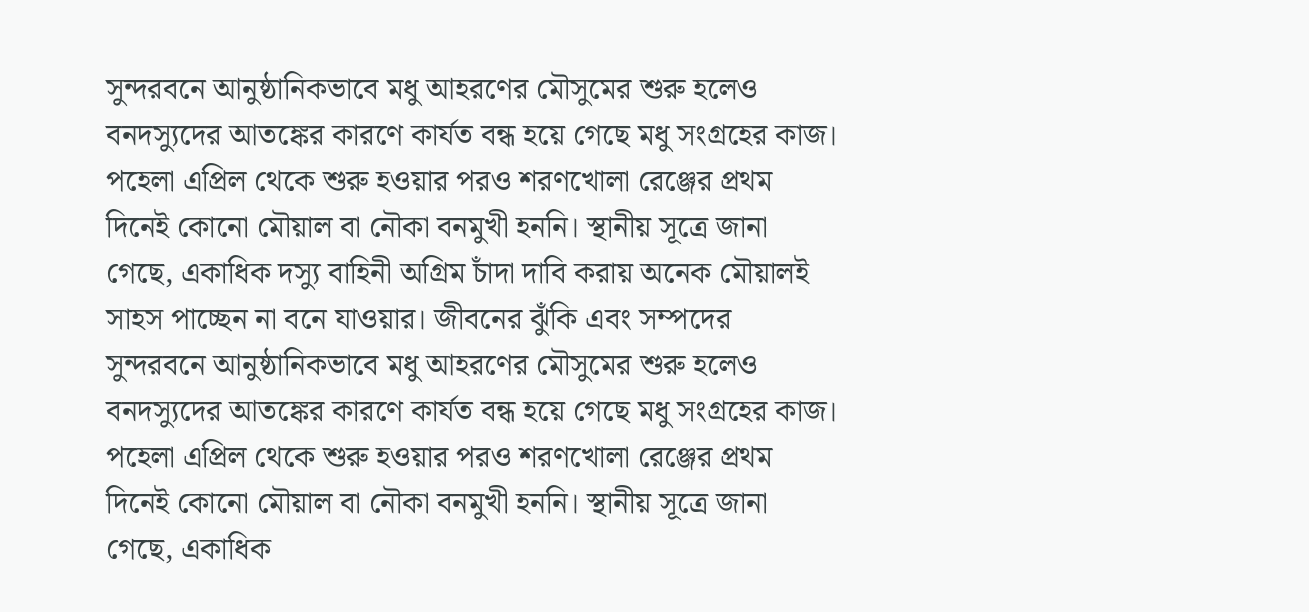সুন্দরবনে আনুষ্ঠানিকভাবে মধু আহরণের মৌসুমের শুরু হলেও বনদস্যুদের আতঙ্কের কারণে কার্যত বন্ধ হয়ে গেছে মধু সংগ্রহের কাজ। পহেলা এপ্রিল থেকে শুরু হওয়ার পরও শরণখোলা রেঞ্জের প্রথম দিনেই কোনো মৌয়াল বা নৌকা বনমুখী হননি। স্থানীয় সূত্রে জানা গেছে, একাধিক দস্যু বাহিনী অগ্রিম চাঁদা দাবি করায় অনেক মৌয়ালই সাহস পাচ্ছেন না বনে যাওয়ার। জীবনের ঝুঁকি এবং সম্পদের
সুন্দরবনে আনুষ্ঠানিকভাবে মধু আহরণের মৌসুমের শুরু হলেও বনদস্যুদের আতঙ্কের কারণে কার্যত বন্ধ হয়ে গেছে মধু সংগ্রহের কাজ। পহেলা এপ্রিল থেকে শুরু হওয়ার পরও শরণখোলা রেঞ্জের প্রথম দিনেই কোনো মৌয়াল বা নৌকা বনমুখী হননি। স্থানীয় সূত্রে জানা গেছে, একাধিক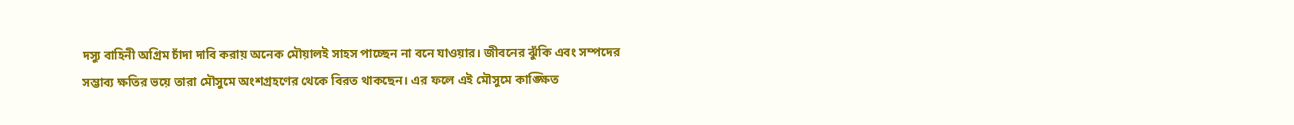দস্যু বাহিনী অগ্রিম চাঁদা দাবি করায় অনেক মৌয়ালই সাহস পাচ্ছেন না বনে যাওয়ার। জীবনের ঝুঁকি এবং সম্পদের সম্ভাব্য ক্ষতির ভয়ে তারা মৌসুমে অংশগ্রহণের থেকে বিরত থাকছেন। এর ফলে এই মৌসুমে কাঙ্ক্ষিত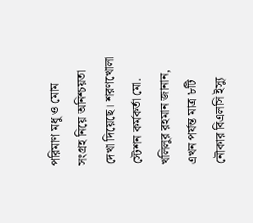পরিমাণ মধু ও মোম সংগ্রহ নিয়ে অনিশ্চয়তা দেখা দিয়েছে। শরণখোলা স্টেশন কর্মকর্তা মো. খলিলুর রহমান জানান, এখন পর্যন্ত মাত্র ৮টি নৌকার বিএলসি ইস্যু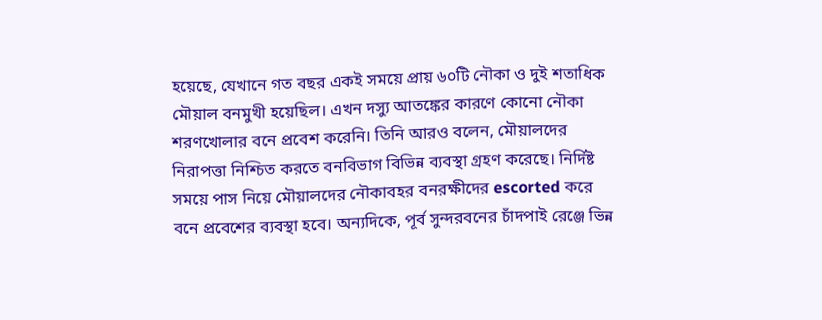হয়েছে, যেখানে গত বছর একই সময়ে প্রায় ৬০টি নৌকা ও দুই শতাধিক মৌয়াল বনমুখী হয়েছিল। এখন দস্যু আতঙ্কের কারণে কোনো নৌকা শরণখোলার বনে প্রবেশ করেনি। তিনি আরও বলেন, মৌয়ালদের নিরাপত্তা নিশ্চিত করতে বনবিভাগ বিভিন্ন ব্যবস্থা গ্রহণ করেছে। নির্দিষ্ট সময়ে পাস নিয়ে মৌয়ালদের নৌকাবহর বনরক্ষীদের escorted করে বনে প্রবেশের ব্যবস্থা হবে। অন্যদিকে, পূর্ব সুন্দরবনের চাঁদপাই রেঞ্জে ভিন্ন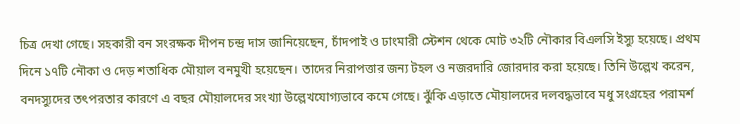চিত্র দেখা গেছে। সহকারী বন সংরক্ষক দীপন চন্দ্র দাস জানিয়েছেন, চাঁদপাই ও ঢাংমারী স্টেশন থেকে মোট ৩২টি নৌকার বিএলসি ইস্যু হয়েছে। প্রথম দিনে ১৭টি নৌকা ও দেড় শতাধিক মৌয়াল বনমুখী হয়েছেন। তাদের নিরাপত্তার জন্য টহল ও নজরদারি জোরদার করা হয়েছে। তিনি উল্লেখ করেন, বনদস্যুদের তৎপরতার কারণে এ বছর মৌয়ালদের সংখ্যা উল্লেখযোগ্যভাবে কমে গেছে। ঝুঁকি এড়াতে মৌয়ালদের দলবদ্ধভাবে মধু সংগ্রহের পরামর্শ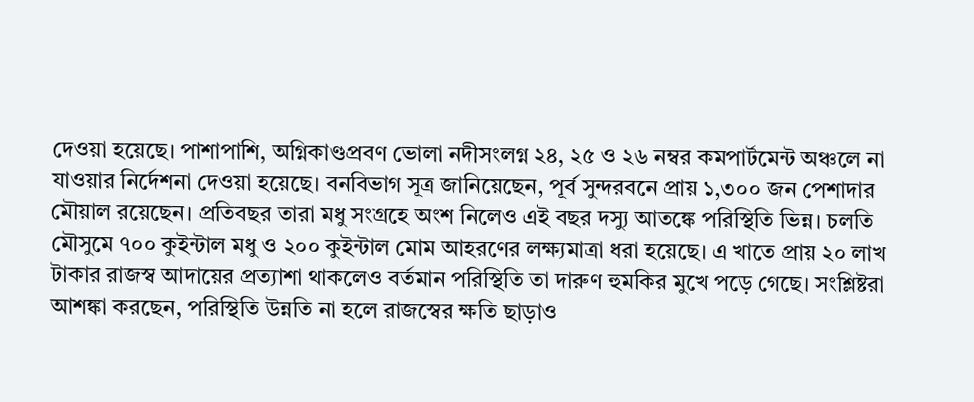দেওয়া হয়েছে। পাশাপাশি, অগ্নিকাণ্ডপ্রবণ ভোলা নদীসংলগ্ন ২৪, ২৫ ও ২৬ নম্বর কমপার্টমেন্ট অঞ্চলে না যাওয়ার নির্দেশনা দেওয়া হয়েছে। বনবিভাগ সূত্র জানিয়েছেন, পূর্ব সুন্দরবনে প্রায় ১,৩০০ জন পেশাদার মৌয়াল রয়েছেন। প্রতিবছর তারা মধু সংগ্রহে অংশ নিলেও এই বছর দস্যু আতঙ্কে পরিস্থিতি ভিন্ন। চলতি মৌসুমে ৭০০ কুইন্টাল মধু ও ২০০ কুইন্টাল মোম আহরণের লক্ষ্যমাত্রা ধরা হয়েছে। এ খাতে প্রায় ২০ লাখ টাকার রাজস্ব আদায়ের প্রত্যাশা থাকলেও বর্তমান পরিস্থিতি তা দারুণ হুমকির মুখে পড়ে গেছে। সংশ্লিষ্টরা আশঙ্কা করছেন, পরিস্থিতি উন্নতি না হলে রাজস্বের ক্ষতি ছাড়াও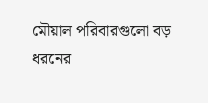মৌয়াল পরিবারগুলো বড় ধরনের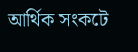আর্থিক সংকটে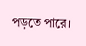পড়তে পারে।